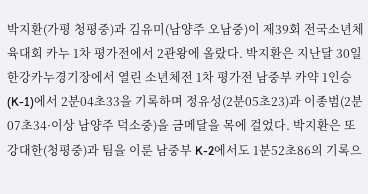박지환(가평 청평중)과 김유미(남양주 오남중)이 제39회 전국소년체육대회 카누 1차 평가전에서 2관왕에 올랐다. 박지환은 지난달 30일 한강카누경기장에서 열린 소년체전 1차 평가전 남중부 카약 1인승(K-1)에서 2분04초33을 기록하며 정유성(2분05초23)과 이종범(2분07초34·이상 남양주 덕소중)을 금메달을 목에 걸었다. 박지환은 또 강대한(청평중)과 팀을 이룬 남중부 K-2에서도 1분52초86의 기록으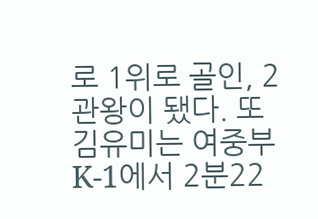로 1위로 골인, 2관왕이 됐다. 또 김유미는 여중부 K-1에서 2분22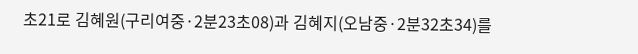초21로 김혜원(구리여중·2분23초08)과 김혜지(오남중·2분32초34)를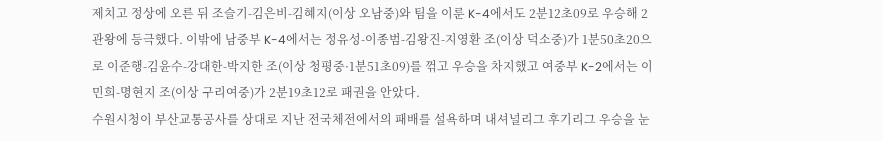제치고 정상에 오른 뒤 조슬기-김은비-김혜지(이상 오남중)와 팀을 이룬 K-4에서도 2분12초09로 우승해 2관왕에 등극했다. 이밖에 남중부 K-4에서는 정유성-이종범-김왕진-지영환 조(이상 덕소중)가 1분50초20으로 이준행-김윤수-강대한-박지한 조(이상 청평중·1분51초09)를 꺾고 우승을 차지했고 여중부 K-2에서는 이민희-명현지 조(이상 구리여중)가 2분19초12로 패권을 안았다.
수원시청이 부산교통공사를 상대로 지난 전국체전에서의 패배를 설욕하며 내셔널리그 후기리그 우승을 눈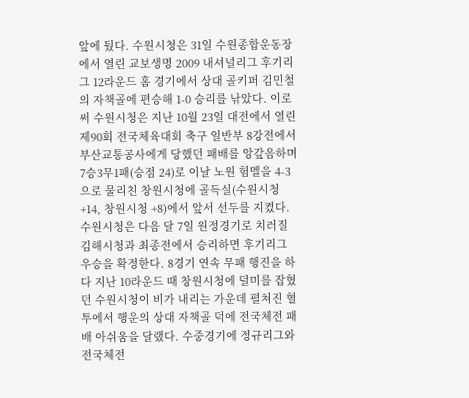앞에 뒀다. 수원시청은 31일 수원종합운동장에서 열린 교보생명 2009 내셔널리그 후기리그 12라운드 홈 경기에서 상대 골키퍼 김민철의 자책골에 편승해 1-0 승리를 낚았다. 이로써 수원시청은 지난 10월 23일 대전에서 열린 제90회 전국체육대회 축구 일반부 8강전에서 부산교통공사에게 당했던 패배를 앙갚음하며 7승3무1패(승점 24)로 이날 노원 험멜을 4-3으로 물리친 창원시청에 골득실(수원시청 +14, 창원시청 +8)에서 앞서 선두를 지켰다. 수원시청은 다음 달 7일 원정경기로 치러질 김해시청과 최종전에서 승리하면 후기리그 우승을 확정한다. 8경기 연속 무패 행진을 하다 지난 10라운드 때 창원시청에 덜미를 잡혔던 수원시청이 비가 내리는 가운데 펼쳐진 혈투에서 행운의 상대 자책골 덕에 전국체전 패배 아쉬움을 달랬다. 수중경기에 정규리그와 전국체전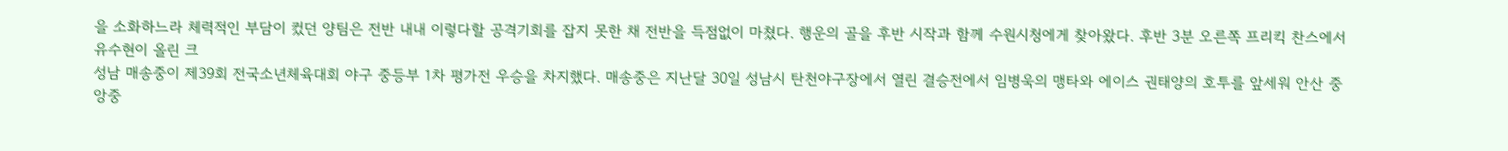을 소화하느라 체력적인 부담이 컸던 양팀은 전반 내내 이렇다할 공격기회를 잡지 못한 채 전반을 득점없이 마쳤다. 행운의 골을 후반 시작과 함께 수원시청에게 찾아왔다. 후반 3분 오른쪽 프리킥 찬스에서 유수현이 올린 크
성남 매송중이 제39회 전국소년체육대회 야구 중등부 1차 평가전 우승을 차지했다. 매송중은 지난달 30일 성남시 탄천야구장에서 열린 결승전에서 임병욱의 맹타와 에이스 권태양의 호투를 앞세워 안산 중앙중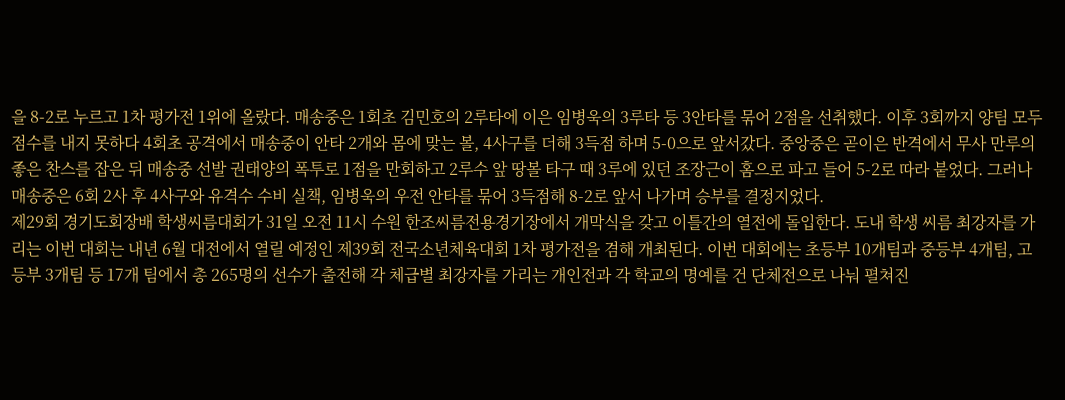을 8-2로 누르고 1차 평가전 1위에 올랐다. 매송중은 1회초 김민호의 2루타에 이은 임병욱의 3루타 등 3안타를 묶어 2점을 선취했다. 이후 3회까지 양팀 모두 점수를 내지 못하다 4회초 공격에서 매송중이 안타 2개와 몸에 맞는 볼, 4사구를 더해 3득점 하며 5-0으로 앞서갔다. 중앙중은 곧이은 반격에서 무사 만루의 좋은 찬스를 잡은 뒤 매송중 선발 권태양의 폭투로 1점을 만회하고 2루수 앞 땅볼 타구 때 3루에 있던 조장근이 홈으로 파고 들어 5-2로 따라 붙었다. 그러나 매송중은 6회 2사 후 4사구와 유격수 수비 실책, 임병욱의 우전 안타를 묶어 3득점해 8-2로 앞서 나가며 승부를 결정지었다.
제29회 경기도회장배 학생씨름대회가 31일 오전 11시 수원 한조씨름전용경기장에서 개막식을 갖고 이틀간의 열전에 돌입한다. 도내 학생 씨름 최강자를 가리는 이번 대회는 내년 6월 대전에서 열릴 예정인 제39회 전국소년체육대회 1차 평가전을 겸해 개최된다. 이번 대회에는 초등부 10개팀과 중등부 4개팀, 고등부 3개팀 등 17개 팀에서 총 265명의 선수가 출전해 각 체급별 최강자를 가리는 개인전과 각 학교의 명예를 건 단체전으로 나눠 펼쳐진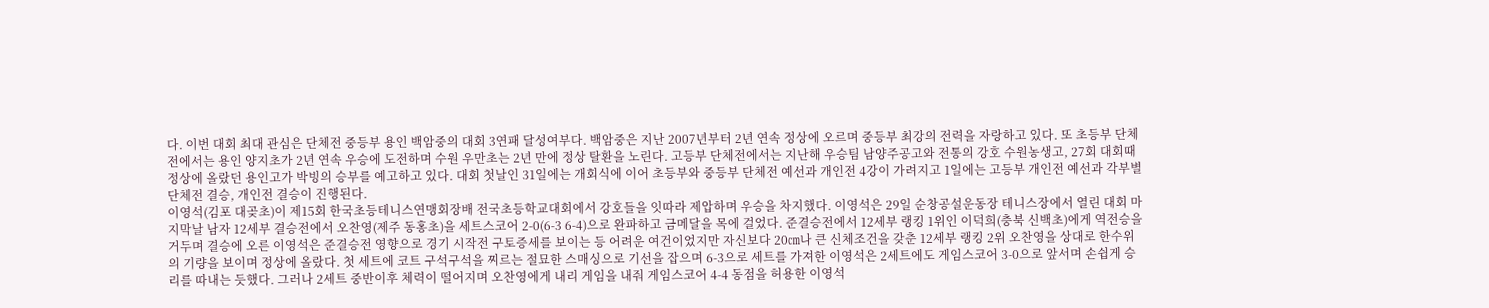다. 이번 대회 최대 관심은 단체전 중등부 용인 백암중의 대회 3연패 달성여부다. 백암중은 지난 2007년부터 2년 연속 정상에 오르며 중등부 최강의 전력을 자랑하고 있다. 또 초등부 단체전에서는 용인 양지초가 2년 연속 우승에 도전하며 수원 우만초는 2년 만에 정상 탈환을 노린다. 고등부 단체전에서는 지난해 우승팀 남양주공고와 전통의 강호 수원농생고, 27회 대회때 정상에 올랐던 용인고가 박빙의 승부를 예고하고 있다. 대회 첫날인 31일에는 개회식에 이어 초등부와 중등부 단체전 예선과 개인전 4강이 가려지고 1일에는 고등부 개인전 예선과 각부별 단체전 결승, 개인전 결승이 진행된다.
이영석(김포 대곶초)이 제15회 한국초등테니스연맹회장배 전국초등학교대회에서 강호들을 잇따라 제압하며 우승을 차지했다. 이영석은 29일 순창공설운동장 테니스장에서 열린 대회 마지막날 남자 12세부 결승전에서 오찬영(제주 동홍초)을 세트스코어 2-0(6-3 6-4)으로 완파하고 금메달을 목에 걸었다. 준결승전에서 12세부 랭킹 1위인 이덕희(충북 신백초)에게 역전승을 거두며 결승에 오른 이영석은 준결승전 영향으로 경기 시작전 구토증세를 보이는 등 어려운 여건이었지만 자신보다 20㎝나 큰 신체조건을 갖춘 12세부 랭킹 2위 오찬영을 상대로 한수위의 기량을 보이며 정상에 올랐다. 첫 세트에 코트 구석구석을 찌르는 절묘한 스매싱으로 기선을 잡으며 6-3으로 세트를 가져한 이영석은 2세트에도 게임스코어 3-0으로 앞서며 손쉽게 승리를 따내는 듯했다. 그러나 2세트 중반이후 체력이 떨어지며 오찬영에게 내리 게임을 내줘 게임스코어 4-4 동점을 허용한 이영석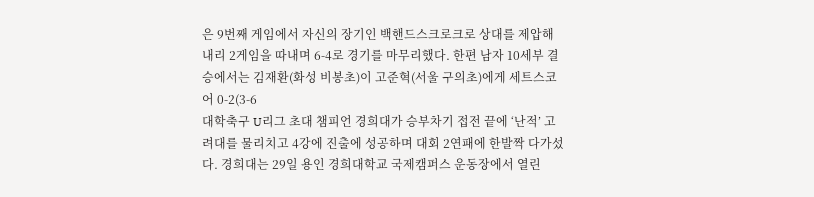은 9번째 게임에서 자신의 장기인 백핸드스크로크로 상대를 제압해 내리 2게임을 따내며 6-4로 경기를 마무리했다. 한편 남자 10세부 결승에서는 김재환(화성 비봉초)이 고준혁(서울 구의초)에게 세트스코어 0-2(3-6
대학축구 U리그 초대 챔피언 경희대가 승부차기 접전 끝에 ‘난적’ 고려대를 물리치고 4강에 진출에 성공하며 대회 2연패에 한발짝 다가섰다. 경희대는 29일 용인 경희대학교 국제캠퍼스 운동장에서 열린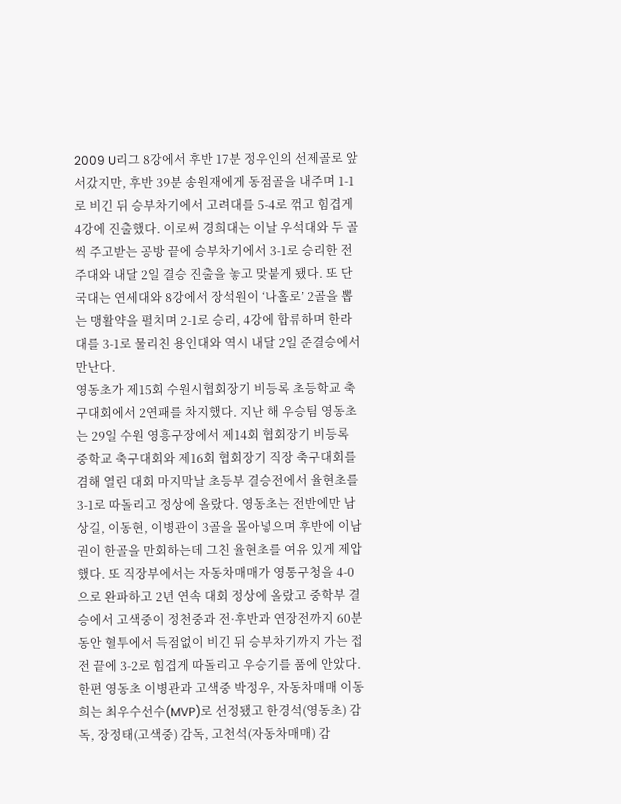2009 U리그 8강에서 후반 17분 정우인의 선제골로 앞서갔지만, 후반 39분 송원재에게 동점골을 내주며 1-1로 비긴 뒤 승부차기에서 고려대를 5-4로 꺾고 힘겹게 4강에 진출했다. 이로써 경희대는 이날 우석대와 두 골씩 주고받는 공방 끝에 승부차기에서 3-1로 승리한 전주대와 내달 2일 결승 진출을 놓고 맞붙게 됐다. 또 단국대는 연세대와 8강에서 장석원이 ‘나홀로’ 2골을 뽑는 맹활약을 펼치며 2-1로 승리, 4강에 합류하며 한라대를 3-1로 물리친 용인대와 역시 내달 2일 준결승에서 만난다.
영동초가 제15회 수원시협회장기 비등록 초등학교 축구대회에서 2연패를 차지했다. 지난 해 우승팀 영동초는 29일 수원 영흥구장에서 제14회 협회장기 비등록 중학교 축구대회와 제16회 협회장기 직장 축구대회를 겸해 열린 대회 마지막날 초등부 결승전에서 율현초를 3-1로 따돌리고 정상에 올랐다. 영동초는 전반에만 남상길, 이동현, 이병관이 3골을 몰아넣으며 후반에 이남권이 한골을 만회하는데 그친 율현초를 여유 있게 제압했다. 또 직장부에서는 자동차매매가 영통구청을 4-0으로 완파하고 2년 연속 대회 정상에 올랐고 중학부 결승에서 고색중이 정천중과 전·후반과 연장전까지 60분동안 혈투에서 득점없이 비긴 뒤 승부차기까지 가는 접전 끝에 3-2로 힘겹게 따돌리고 우승기를 품에 안았다. 한편 영동초 이병관과 고색중 박정우, 자동차매매 이동희는 최우수선수(MVP)로 선정됐고 한경석(영동초) 감독, 장정태(고색중) 감독, 고천석(자동차매매) 감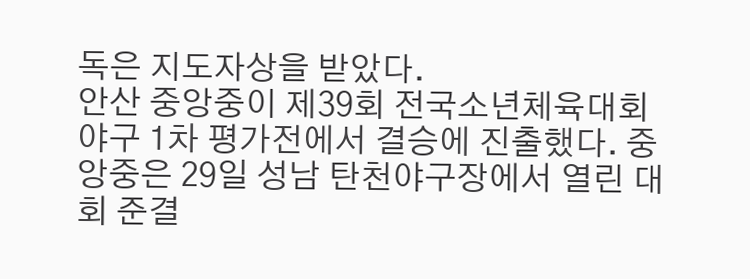독은 지도자상을 받았다.
안산 중앙중이 제39회 전국소년체육대회 야구 1차 평가전에서 결승에 진출했다. 중앙중은 29일 성남 탄천야구장에서 열린 대회 준결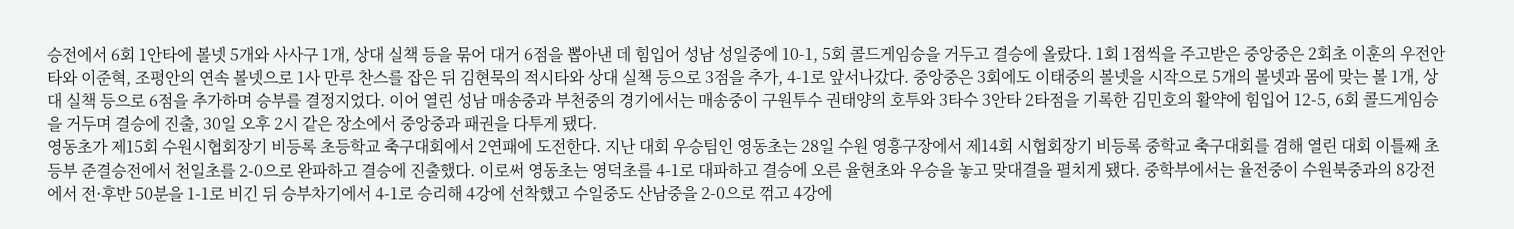승전에서 6회 1안타에 볼넷 5개와 사사구 1개, 상대 실책 등을 묶어 대거 6점을 뽑아낸 데 힘입어 성남 성일중에 10-1, 5회 콜드게임승을 거두고 결승에 올랐다. 1회 1점씩을 주고받은 중앙중은 2회초 이훈의 우전안타와 이준혁, 조평안의 연속 볼넷으로 1사 만루 찬스를 잡은 뒤 김현묵의 적시타와 상대 실책 등으로 3점을 추가, 4-1로 앞서나갔다. 중앙중은 3회에도 이태중의 볼넷을 시작으로 5개의 볼넷과 몸에 맞는 볼 1개, 상대 실책 등으로 6점을 추가하며 승부를 결정지었다. 이어 열린 성남 매송중과 부천중의 경기에서는 매송중이 구원투수 권태양의 호투와 3타수 3안타 2타점을 기록한 김민호의 활약에 힘입어 12-5, 6회 콜드게임승을 거두며 결승에 진출, 30일 오후 2시 같은 장소에서 중앙중과 패권을 다투게 됐다.
영동초가 제15회 수원시협회장기 비등록 초등학교 축구대회에서 2연패에 도전한다. 지난 대회 우승팀인 영동초는 28일 수원 영흥구장에서 제14회 시협회장기 비등록 중학교 축구대회를 겸해 열린 대회 이틀째 초등부 준결승전에서 천일초를 2-0으로 완파하고 결승에 진출했다. 이로써 영동초는 영덕초를 4-1로 대파하고 결승에 오른 율현초와 우승을 놓고 맞대결을 펼치게 됐다. 중학부에서는 율전중이 수원북중과의 8강전에서 전·후반 50분을 1-1로 비긴 뒤 승부차기에서 4-1로 승리해 4강에 선착했고 수일중도 산남중을 2-0으로 꺾고 4강에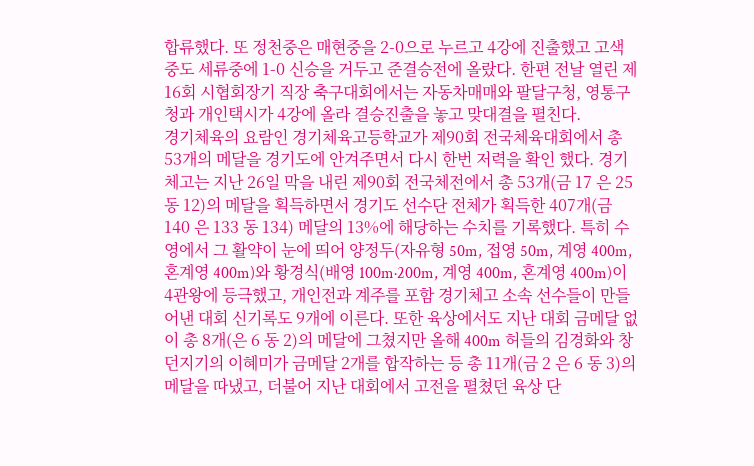합류했다. 또 정천중은 매현중을 2-0으로 누르고 4강에 진출했고 고색중도 세류중에 1-0 신승을 거두고 준결승전에 올랐다. 한편 전날 열린 제16회 시협회장기 직장 축구대회에서는 자동차매매와 팔달구청, 영통구청과 개인택시가 4강에 올라 결승진출을 놓고 맞대결을 펼친다.
경기체육의 요람인 경기체육고등학교가 제90회 전국체육대회에서 총 53개의 메달을 경기도에 안겨주면서 다시 한번 저력을 확인 했다. 경기체고는 지난 26일 막을 내린 제90회 전국체전에서 총 53개(금 17 은 25 동 12)의 메달을 획득하면서 경기도 선수단 전체가 획득한 407개(금 140 은 133 동 134) 메달의 13%에 해당하는 수치를 기록했다. 특히 수영에서 그 활약이 눈에 띄어 양정두(자유형 50m, 접영 50m, 계영 400m, 혼계영 400m)와 황경식(배영 100m·200m, 계영 400m, 혼계영 400m)이 4관왕에 등극했고, 개인전과 계주를 포함 경기체고 소속 선수들이 만들어낸 대회 신기록도 9개에 이른다. 또한 육상에서도 지난 대회 금메달 없이 총 8개(은 6 동 2)의 메달에 그쳤지만 올해 400m 허들의 김경화와 창던지기의 이혜미가 금메달 2개를 합작하는 등 총 11개(금 2 은 6 동 3)의 메달을 따냈고, 더불어 지난 대회에서 고전을 펼쳤던 육상 단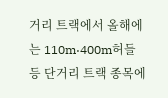거리 트랙에서 올해에는 110m·400m허들 등 단거리 트랙 종목에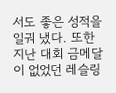서도 좋은 성적을 일궈 냈다. 또한 지난 대회 금메달이 없었던 레슬링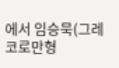에서 임승묵(그레코로만형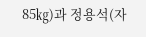85㎏)과 정용석(자